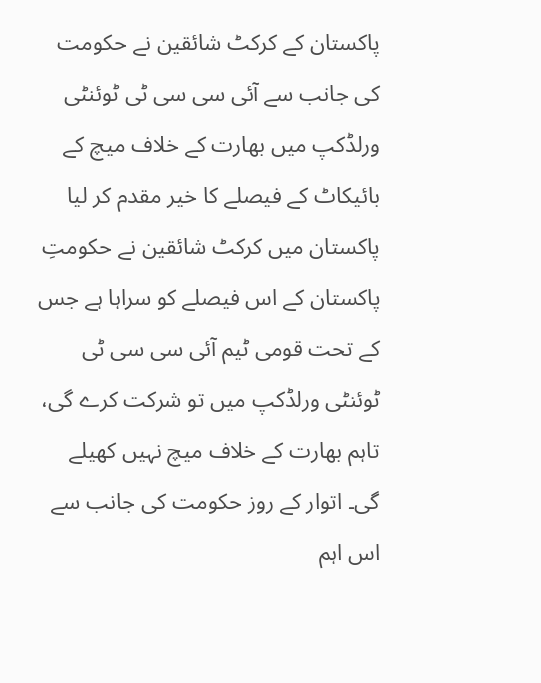پاکستان کے کرکٹ شائقین نے حکومت کی جانب سے آئی سی سی ٹی ٹوئنٹی ورلڈکپ میں بھارت کے خلاف میچ کے بائیکاٹ کے فیصلے کا خیر مقدم کر لیا
پاکستان میں کرکٹ شائقین نے حکومتِ پاکستان کے اس فیصلے کو سراہا ہے جس کے تحت قومی ٹیم آئی سی سی ٹی ٹوئنٹی ورلڈکپ میں تو شرکت کرے گی، تاہم بھارت کے خلاف میچ نہیں کھیلے گی۔ اتوار کے روز حکومت کی جانب سے اس اہم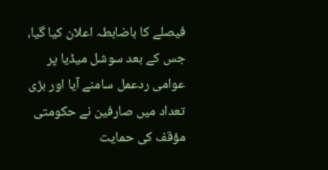فیصلے کا باضابطہ اعلان کیا گیا، جس کے بعد سوشل میڈیا پر عوامی ردعمل سامنے آیا اور بڑی تعداد میں صارفین نے حکومتی مؤقف کی حمایت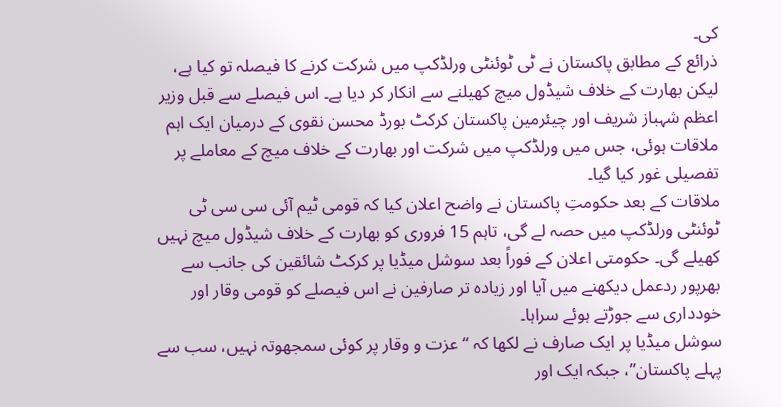کی۔
ذرائع کے مطابق پاکستان نے ٹی ٹوئنٹی ورلڈکپ میں شرکت کرنے کا فیصلہ تو کیا ہے، لیکن بھارت کے خلاف شیڈول میچ کھیلنے سے انکار کر دیا ہے۔ اس فیصلے سے قبل وزیر اعظم شہباز شریف اور چیئرمین پاکستان کرکٹ بورڈ محسن نقوی کے درمیان ایک اہم ملاقات ہوئی، جس میں ورلڈکپ میں شرکت اور بھارت کے خلاف میچ کے معاملے پر تفصیلی غور کیا گیا۔
ملاقات کے بعد حکومتِ پاکستان نے واضح اعلان کیا کہ قومی ٹیم آئی سی سی ٹی ٹوئنٹی ورلڈکپ میں حصہ لے گی، تاہم 15 فروری کو بھارت کے خلاف شیڈول میچ نہیں کھیلے گی۔ حکومتی اعلان کے فوراً بعد سوشل میڈیا پر کرکٹ شائقین کی جانب سے بھرپور ردعمل دیکھنے میں آیا اور زیادہ تر صارفین نے اس فیصلے کو قومی وقار اور خودداری سے جوڑتے ہوئے سراہا۔
سوشل میڈیا پر ایک صارف نے لکھا کہ “عزت و وقار پر کوئی سمجھوتہ نہیں، سب سے پہلے پاکستان”، جبکہ ایک اور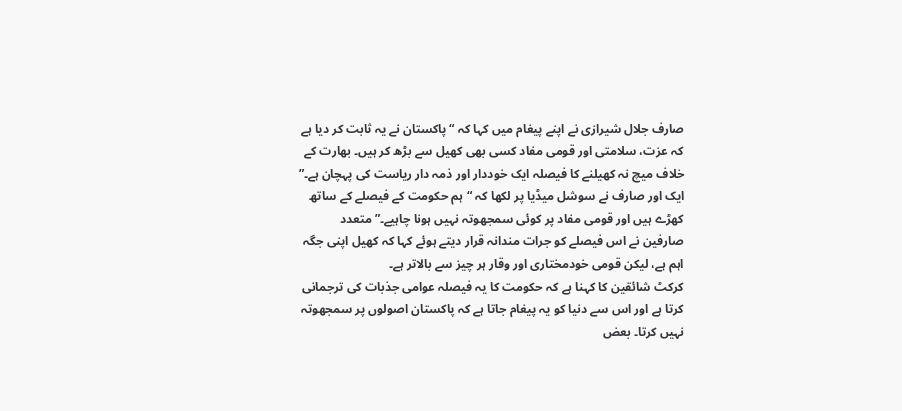صارف جلال شیرازی نے اپنے پیغام میں کہا کہ “پاکستان نے یہ ثابت کر دیا ہے کہ عزت، سلامتی اور قومی مفاد کسی بھی کھیل سے بڑھ کر ہیں۔ بھارت کے خلاف میچ نہ کھیلنے کا فیصلہ ایک خوددار اور ذمہ دار ریاست کی پہچان ہے۔”
ایک اور صارف نے سوشل میڈیا پر لکھا کہ “ہم حکومت کے فیصلے کے ساتھ کھڑے ہیں اور قومی مفاد پر کوئی سمجھوتہ نہیں ہونا چاہیے۔” متعدد صارفین نے اس فیصلے کو جرات مندانہ قرار دیتے ہوئے کہا کہ کھیل اپنی جگہ اہم ہے، لیکن قومی خودمختاری اور وقار ہر چیز سے بالاتر ہے۔
کرکٹ شائقین کا کہنا ہے کہ حکومت کا یہ فیصلہ عوامی جذبات کی ترجمانی کرتا ہے اور اس سے دنیا کو یہ پیغام جاتا ہے کہ پاکستان اصولوں پر سمجھوتہ نہیں کرتا۔ بعض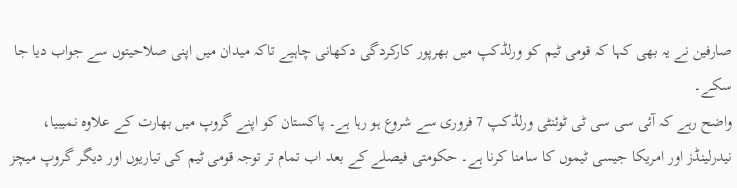صارفین نے یہ بھی کہا کہ قومی ٹیم کو ورلڈکپ میں بھرپور کارکردگی دکھانی چاہیے تاکہ میدان میں اپنی صلاحیتوں سے جواب دیا جا سکے۔
واضح رہے کہ آئی سی سی ٹی ٹوئنٹی ورلڈکپ 7 فروری سے شروع ہو رہا ہے۔ پاکستان کو اپنے گروپ میں بھارت کے علاوہ نمیبیا، نیدرلینڈز اور امریکا جیسی ٹیموں کا سامنا کرنا ہے۔ حکومتی فیصلے کے بعد اب تمام تر توجہ قومی ٹیم کی تیاریوں اور دیگر گروپ میچز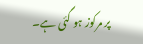پر مرکوز ہو گئی ہے۔